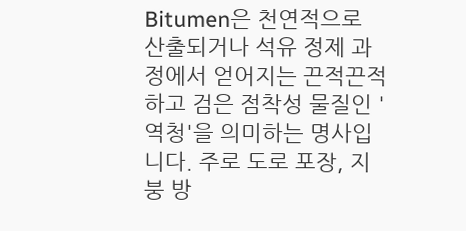Bitumen은 천연적으로 산출되거나 석유 정제 과정에서 얻어지는 끈적끈적하고 검은 점착성 물질인 '역청'을 의미하는 명사입니다. 주로 도로 포장, 지붕 방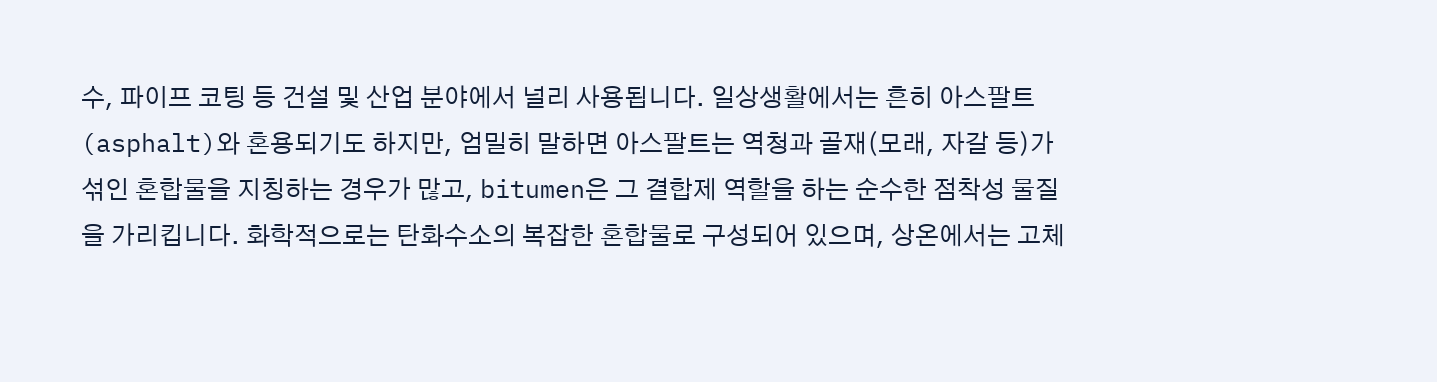수, 파이프 코팅 등 건설 및 산업 분야에서 널리 사용됩니다. 일상생활에서는 흔히 아스팔트(asphalt)와 혼용되기도 하지만, 엄밀히 말하면 아스팔트는 역청과 골재(모래, 자갈 등)가 섞인 혼합물을 지칭하는 경우가 많고, bitumen은 그 결합제 역할을 하는 순수한 점착성 물질을 가리킵니다. 화학적으로는 탄화수소의 복잡한 혼합물로 구성되어 있으며, 상온에서는 고체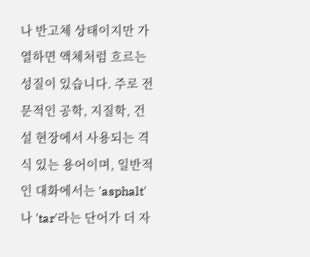나 반고체 상태이지만 가열하면 액체처럼 흐르는 성질이 있습니다. 주로 전문적인 공학, 지질학, 건설 현장에서 사용되는 격식 있는 용어이며, 일반적인 대화에서는 'asphalt'나 'tar'라는 단어가 더 자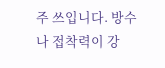주 쓰입니다. 방수나 접착력이 강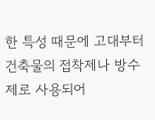한 특성 때문에 고대부터 건축물의 접착제나 방수제로 사용되어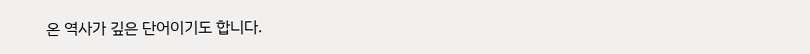온 역사가 깊은 단어이기도 합니다.